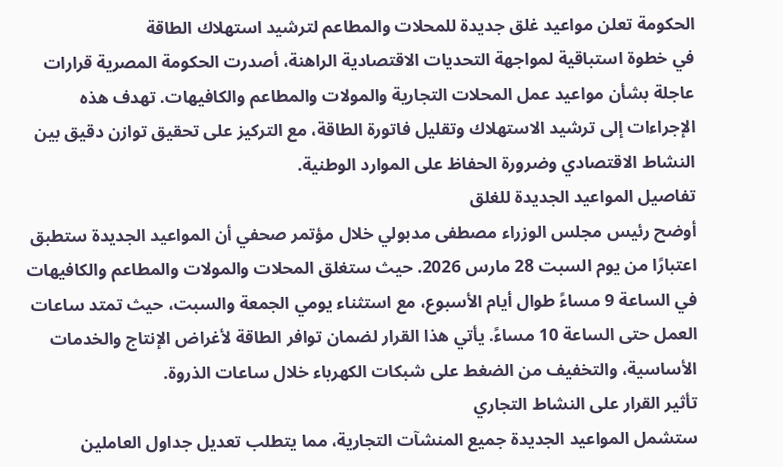الحكومة تعلن مواعيد غلق جديدة للمحلات والمطاعم لترشيد استهلاك الطاقة
في خطوة استباقية لمواجهة التحديات الاقتصادية الراهنة، أصدرت الحكومة المصرية قرارات عاجلة بشأن مواعيد عمل المحلات التجارية والمولات والمطاعم والكافيهات. تهدف هذه الإجراءات إلى ترشيد الاستهلاك وتقليل فاتورة الطاقة، مع التركيز على تحقيق توازن دقيق بين النشاط الاقتصادي وضرورة الحفاظ على الموارد الوطنية.
تفاصيل المواعيد الجديدة للغلق
أوضح رئيس مجلس الوزراء مصطفى مدبولي خلال مؤتمر صحفي أن المواعيد الجديدة ستطبق اعتبارًا من يوم السبت 28 مارس 2026. حيث ستغلق المحلات والمولات والمطاعم والكافيهات في الساعة 9 مساءً طوال أيام الأسبوع، مع استثناء يومي الجمعة والسبت، حيث تمتد ساعات العمل حتى الساعة 10 مساءً. يأتي هذا القرار لضمان توافر الطاقة لأغراض الإنتاج والخدمات الأساسية، والتخفيف من الضغط على شبكات الكهرباء خلال ساعات الذروة.
تأثير القرار على النشاط التجاري
ستشمل المواعيد الجديدة جميع المنشآت التجارية، مما يتطلب تعديل جداول العاملين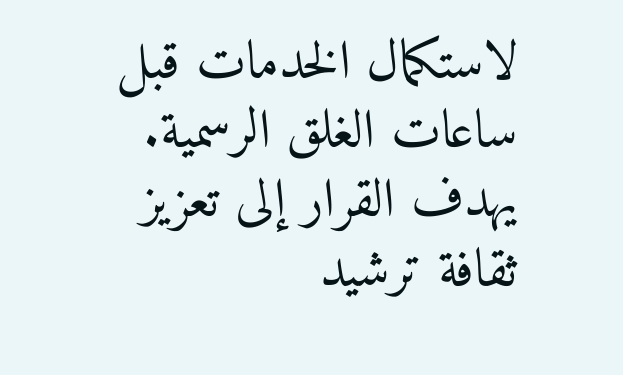لاستكمال الخدمات قبل ساعات الغلق الرسمية. يهدف القرار إلى تعزيز ثقافة ترشيد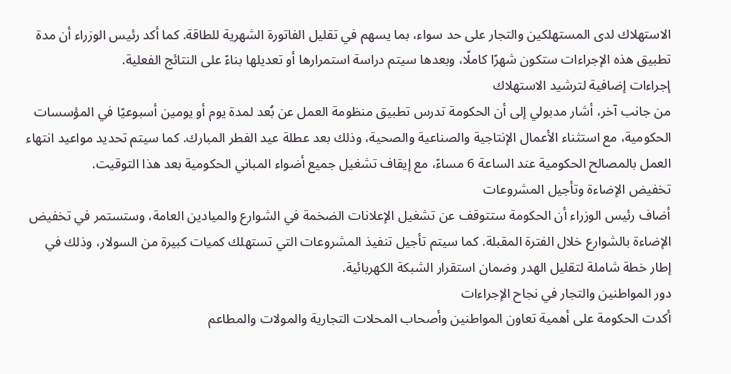الاستهلاك لدى المستهلكين والتجار على حد سواء، بما يسهم في تقليل الفاتورة الشهرية للطاقة. كما أكد رئيس الوزراء أن مدة تطبيق هذه الإجراءات ستكون شهرًا كاملًا، وبعدها سيتم دراسة استمرارها أو تعديلها بناءً على النتائج الفعلية.
إجراءات إضافية لترشيد الاستهلاك
من جانب آخر، أشار مدبولي إلى أن الحكومة تدرس تطبيق منظومة العمل عن بُعد لمدة يوم أو يومين أسبوعيًا في المؤسسات الحكومية، مع استثناء الأعمال الإنتاجية والصناعية والصحية، وذلك بعد عطلة عيد الفطر المبارك. كما سيتم تحديد مواعيد انتهاء العمل بالمصالح الحكومية عند الساعة 6 مساءً، مع إيقاف تشغيل جميع أضواء المباني الحكومية بعد هذا التوقيت.
تخفيض الإضاءة وتأجيل المشروعات
أضاف رئيس الوزراء أن الحكومة ستتوقف عن تشغيل الإعلانات الضخمة في الشوارع والميادين العامة، وستستمر في تخفيض الإضاءة بالشوارع خلال الفترة المقبلة. كما سيتم تأجيل تنفيذ المشروعات التي تستهلك كميات كبيرة من السولار، وذلك في إطار خطة شاملة لتقليل الهدر وضمان استقرار الشبكة الكهربائية.
دور المواطنين والتجار في نجاح الإجراءات
أكدت الحكومة على أهمية تعاون المواطنين وأصحاب المحلات التجارية والمولات والمطاعم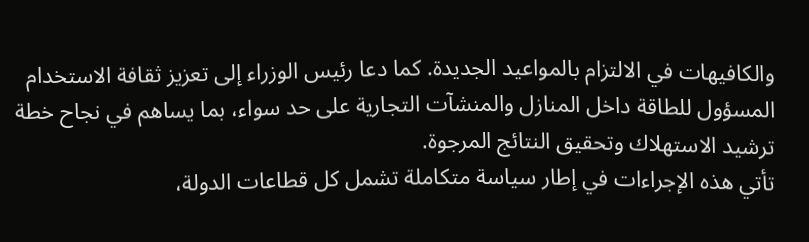والكافيهات في الالتزام بالمواعيد الجديدة. كما دعا رئيس الوزراء إلى تعزيز ثقافة الاستخدام المسؤول للطاقة داخل المنازل والمنشآت التجارية على حد سواء، بما يساهم في نجاح خطة ترشيد الاستهلاك وتحقيق النتائج المرجوة.
تأتي هذه الإجراءات في إطار سياسة متكاملة تشمل كل قطاعات الدولة،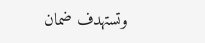وتستهدف ضمان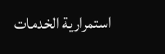استمرارية الخدمات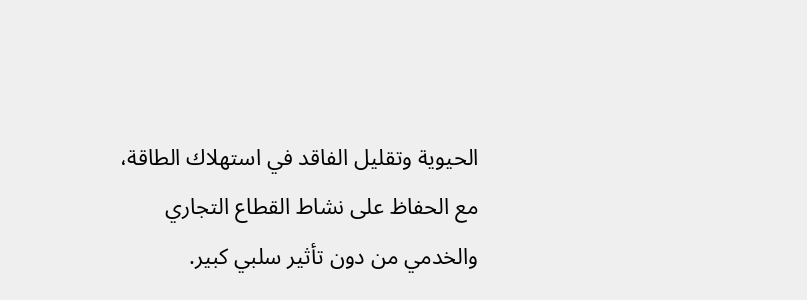الحيوية وتقليل الفاقد في استهلاك الطاقة، مع الحفاظ على نشاط القطاع التجاري والخدمي من دون تأثير سلبي كبير.